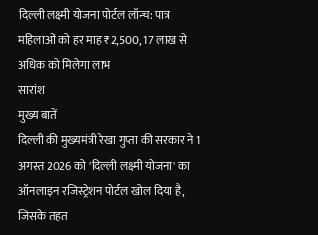दिल्ली लक्ष्मी योजना पोर्टल लॉन्च: पात्र महिलाओं को हर माह ₹2,500, 17 लाख से अधिक को मिलेगा लाभ
सारांश
मुख्य बातें
दिल्ली की मुख्यमंत्री रेखा गुप्ता की सरकार ने 1 अगस्त 2026 को 'दिल्ली लक्ष्मी योजना' का ऑनलाइन रजिस्ट्रेशन पोर्टल खोल दिया है, जिसके तहत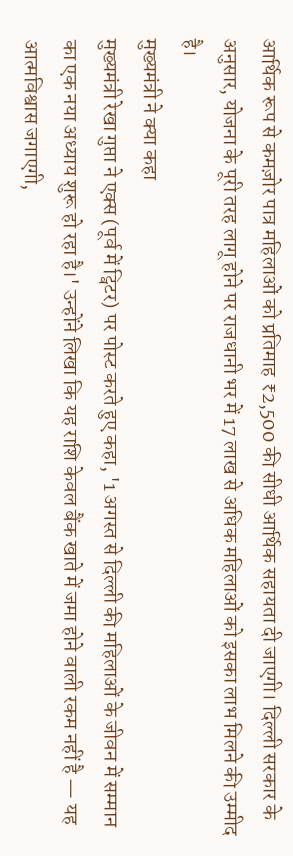आर्थिक रूप से कमज़ोर पात्र महिलाओं को प्रतिमाह ₹2,500 की सीधी आर्थिक सहायता दी जाएगी। दिल्ली सरकार के अनुसार, योजना के पूरी तरह लागू होने पर राजधानी भर में 17 लाख से अधिक महिलाओं को इसका लाभ मिलने की उम्मीद है।
मुख्यमंत्री ने क्या कहा
मुख्यमंत्री रेखा गुप्ता ने एक्स (पूर्व में ट्विटर) पर पोस्ट करते हुए कहा, '1 अगस्त से दिल्ली की महिलाओं के जीवन में सम्मान का एक नया अध्याय शुरू हो रहा है।' उन्होंने लिखा कि यह राशि केवल बैंक खाते में जमा होने वाली रकम नहीं है — यह आत्मविश्वास जगाएगी,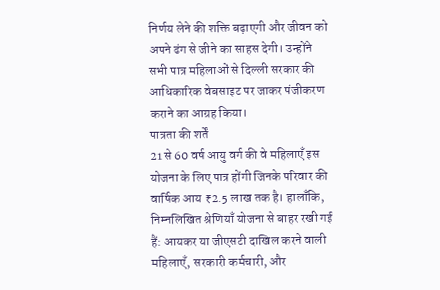निर्णय लेने की शक्ति बढ़ाएगी और जीवन को अपने ढंग से जीने का साहस देगी। उन्होंने सभी पात्र महिलाओं से दिल्ली सरकार की आधिकारिक वेबसाइट पर जाकर पंजीकरण कराने का आग्रह किया।
पात्रता की शर्तें
21 से 60 वर्ष आयु वर्ग की वे महिलाएँ इस योजना के लिए पात्र होंगी जिनके परिवार की वार्षिक आय ₹2.5 लाख तक है। हालाँकि, निम्नलिखित श्रेणियाँ योजना से बाहर रखी गई हैं: आयकर या जीएसटी दाखिल करने वाली महिलाएँ, सरकारी कर्मचारी, और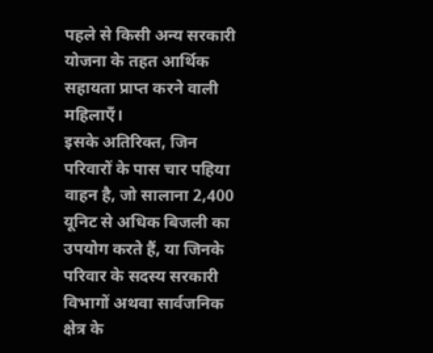पहले से किसी अन्य सरकारी योजना के तहत आर्थिक सहायता प्राप्त करने वाली महिलाएँ।
इसके अतिरिक्त, जिन परिवारों के पास चार पहिया वाहन है, जो सालाना 2,400 यूनिट से अधिक बिजली का उपयोग करते हैं, या जिनके परिवार के सदस्य सरकारी विभागों अथवा सार्वजनिक क्षेत्र के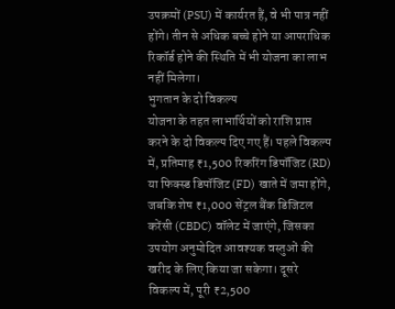उपक्रमों (PSU) में कार्यरत हैं, वे भी पात्र नहीं होंगे। तीन से अधिक बच्चे होने या आपराधिक रिकॉर्ड होने की स्थिति में भी योजना का लाभ नहीं मिलेगा।
भुगतान के दो विकल्प
योजना के तहत लाभार्थियों को राशि प्राप्त करने के दो विकल्प दिए गए हैं। पहले विकल्प में, प्रतिमाह ₹1,500 रिकरिंग डिपॉजिट (RD) या फिक्स्ड डिपॉजिट (FD) खाते में जमा होंगे, जबकि शेष ₹1,000 सेंट्रल बैंक डिजिटल करेंसी (CBDC) वॉलेट में जाएंगे, जिसका उपयोग अनुमोदित आवश्यक वस्तुओं की खरीद के लिए किया जा सकेगा। दूसरे विकल्प में, पूरी ₹2,500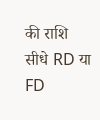की राशि सीधे RD या FD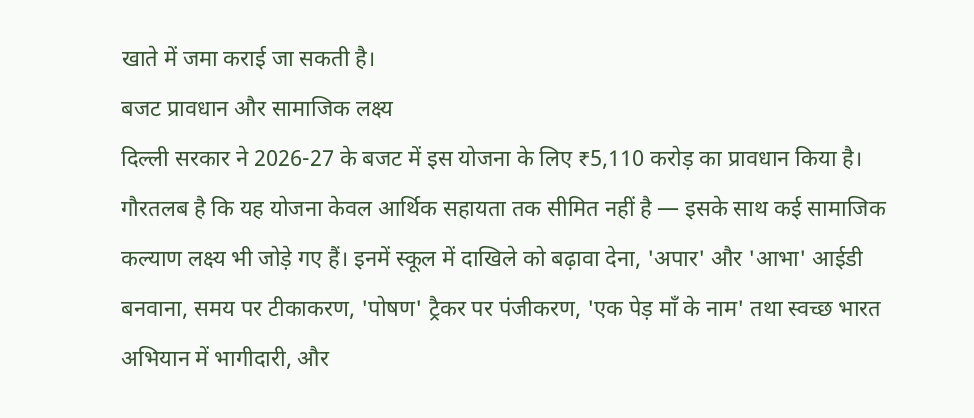खाते में जमा कराई जा सकती है।
बजट प्रावधान और सामाजिक लक्ष्य
दिल्ली सरकार ने 2026-27 के बजट में इस योजना के लिए ₹5,110 करोड़ का प्रावधान किया है। गौरतलब है कि यह योजना केवल आर्थिक सहायता तक सीमित नहीं है — इसके साथ कई सामाजिक कल्याण लक्ष्य भी जोड़े गए हैं। इनमें स्कूल में दाखिले को बढ़ावा देना, 'अपार' और 'आभा' आईडी बनवाना, समय पर टीकाकरण, 'पोषण' ट्रैकर पर पंजीकरण, 'एक पेड़ माँ के नाम' तथा स्वच्छ भारत अभियान में भागीदारी, और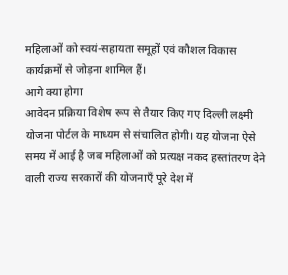महिलाओं को स्वयं-सहायता समूहों एवं कौशल विकास कार्यक्रमों से जोड़ना शामिल हैं।
आगे क्या होगा
आवेदन प्रक्रिया विशेष रूप से तैयार किए गए दिल्ली लक्ष्मी योजना पोर्टल के माध्यम से संचालित होगी। यह योजना ऐसे समय में आई है जब महिलाओं को प्रत्यक्ष नकद हस्तांतरण देने वाली राज्य सरकारों की योजनाएँ पूरे देश में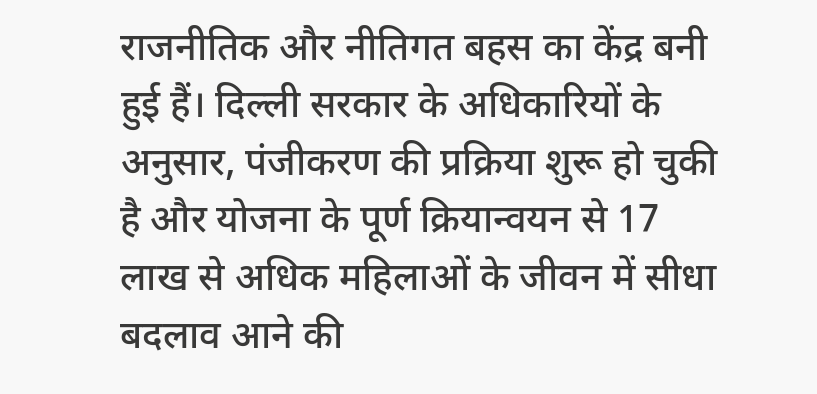राजनीतिक और नीतिगत बहस का केंद्र बनी हुई हैं। दिल्ली सरकार के अधिकारियों के अनुसार, पंजीकरण की प्रक्रिया शुरू हो चुकी है और योजना के पूर्ण क्रियान्वयन से 17 लाख से अधिक महिलाओं के जीवन में सीधा बदलाव आने की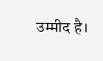उम्मीद है।